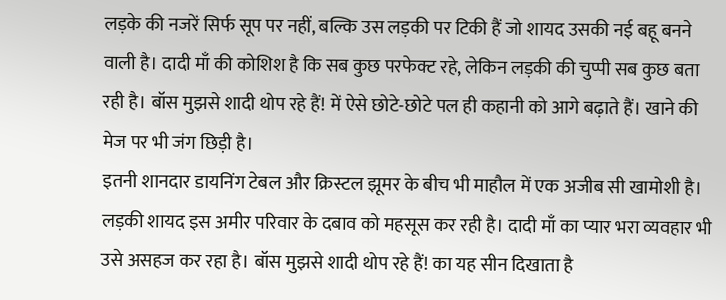लड़के की नजरें सिर्फ सूप पर नहीं, बल्कि उस लड़की पर टिकी हैं जो शायद उसकी नई बहू बनने वाली है। दादी माँ की कोशिश है कि सब कुछ परफेक्ट रहे, लेकिन लड़की की चुप्पी सब कुछ बता रही है। बॉस मुझसे शादी थोप रहे हैं! में ऐसे छोटे-छोटे पल ही कहानी को आगे बढ़ाते हैं। खाने की मेज पर भी जंग छिड़ी है।
इतनी शानदार डायनिंग टेबल और क्रिस्टल झूमर के बीच भी माहौल में एक अजीब सी खामोशी है। लड़की शायद इस अमीर परिवार के दबाव को महसूस कर रही है। दादी माँ का प्यार भरा व्यवहार भी उसे असहज कर रहा है। बॉस मुझसे शादी थोप रहे हैं! का यह सीन दिखाता है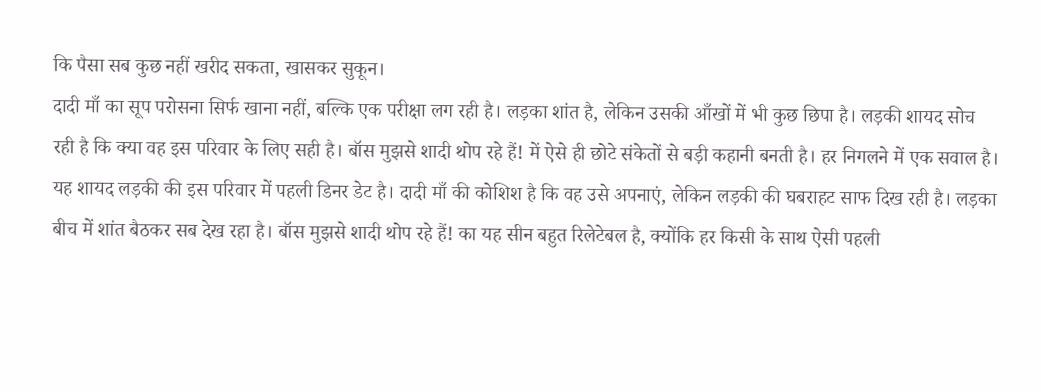कि पैसा सब कुछ नहीं खरीद सकता, खासकर सुकून।
दादी माँ का सूप परोसना सिर्फ खाना नहीं, बल्कि एक परीक्षा लग रही है। लड़का शांत है, लेकिन उसकी आँखों में भी कुछ छिपा है। लड़की शायद सोच रही है कि क्या वह इस परिवार के लिए सही है। बॉस मुझसे शादी थोप रहे हैं! में ऐसे ही छोटे संकेतों से बड़ी कहानी बनती है। हर निगलने में एक सवाल है।
यह शायद लड़की की इस परिवार में पहली डिनर डेट है। दादी माँ की कोशिश है कि वह उसे अपनाएं, लेकिन लड़की की घबराहट साफ दिख रही है। लड़का बीच में शांत बैठकर सब देख रहा है। बॉस मुझसे शादी थोप रहे हैं! का यह सीन बहुत रिलेटेबल है, क्योंकि हर किसी के साथ ऐसी पहली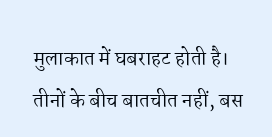मुलाकात में घबराहट होती है।
तीनों के बीच बातचीत नहीं, बस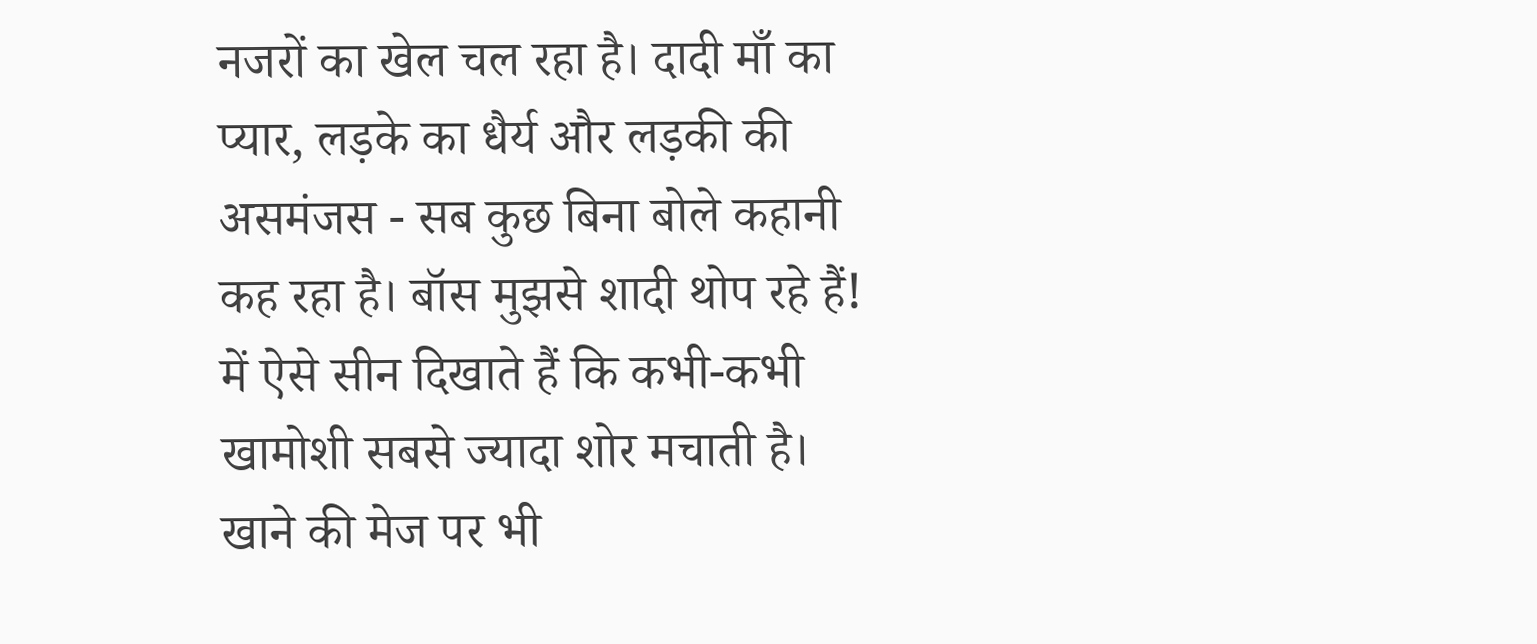नजरों का खेल चल रहा है। दादी माँ का प्यार, लड़के का धैर्य और लड़की की असमंजस - सब कुछ बिना बोले कहानी कह रहा है। बॉस मुझसे शादी थोप रहे हैं! में ऐसे सीन दिखाते हैं कि कभी-कभी खामोशी सबसे ज्यादा शोर मचाती है। खाने की मेज पर भी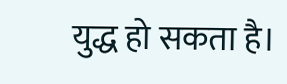युद्ध हो सकता है।